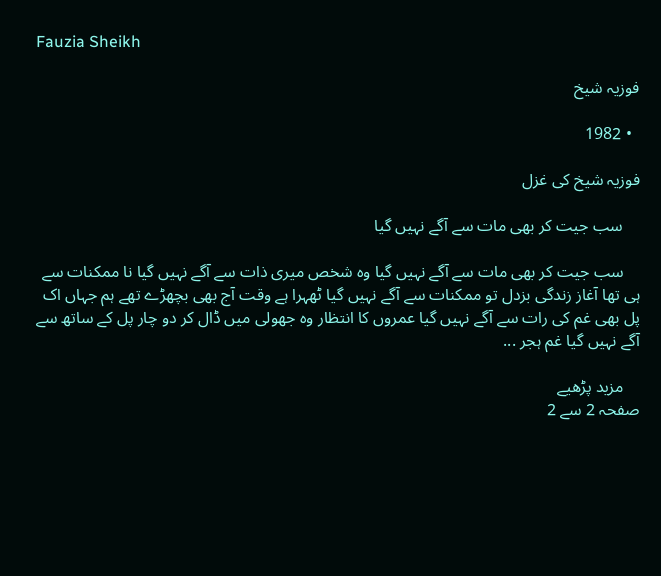Fauzia Sheikh

فوزیہ شیخ

  • 1982

فوزیہ شیخ کی غزل

    سب جیت کر بھی مات سے آگے نہیں گیا

    سب جیت کر بھی مات سے آگے نہیں گیا وہ شخص میری ذات سے آگے نہیں گیا نا ممکنات سے ہی تھا آغاز زندگی بزدل تو ممکنات سے آگے نہیں گیا ٹھہرا ہے وقت آج بھی بچھڑے تھے ہم جہاں اک پل بھی غم کی رات سے آگے نہیں گیا عمروں کا انتظار وہ جھولی میں ڈال کر دو چار پل کے ساتھ سے آگے نہیں گیا غم ہجر ...

    مزید پڑھیے
صفحہ 2 سے 2